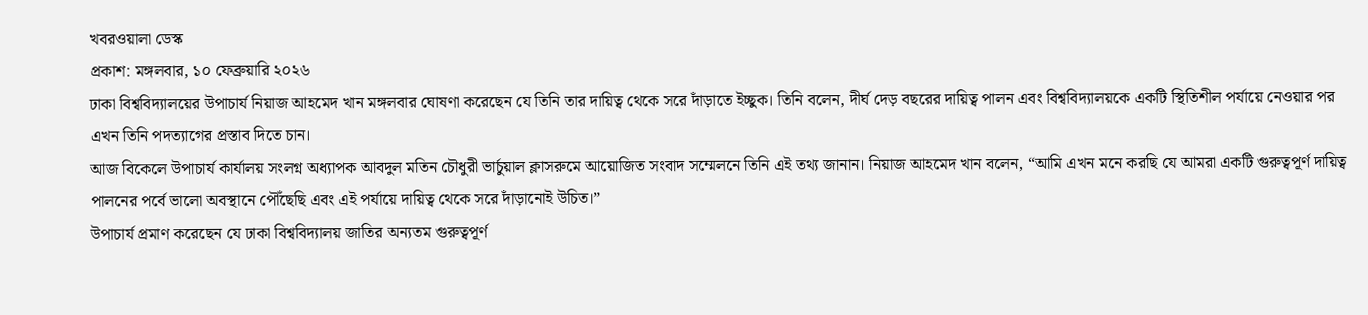খবরওয়ালা ডেস্ক
প্রকাশ: মঙ্গলবার, ১০ ফেব্রুয়ারি ২০২৬
ঢাকা বিশ্ববিদ্যালয়ের উপাচার্য নিয়াজ আহমেদ খান মঙ্গলবার ঘোষণা করেছেন যে তিনি তার দায়িত্ব থেকে সরে দাঁড়াতে ইচ্ছুক। তিনি বলেন, দীর্ঘ দেড় বছরের দায়িত্ব পালন এবং বিশ্ববিদ্যালয়কে একটি স্থিতিশীল পর্যায়ে নেওয়ার পর এখন তিনি পদত্যাগের প্রস্তাব দিতে চান।
আজ বিকেলে উপাচার্য কার্যালয় সংলগ্ন অধ্যাপক আবদুল মতিন চৌধুরী ভার্চুয়াল ক্লাসরুমে আয়োজিত সংবাদ সম্মেলনে তিনি এই তথ্য জানান। নিয়াজ আহমেদ খান বলেন, “আমি এখন মনে করছি যে আমরা একটি গুরুত্বপূর্ণ দায়িত্ব পালনের পর্বে ভালো অবস্থানে পৌঁছেছি এবং এই পর্যায়ে দায়িত্ব থেকে সরে দাঁড়ানোই উচিত।”
উপাচার্য প্রমাণ করেছেন যে ঢাকা বিশ্ববিদ্যালয় জাতির অন্যতম গুরুত্বপূর্ণ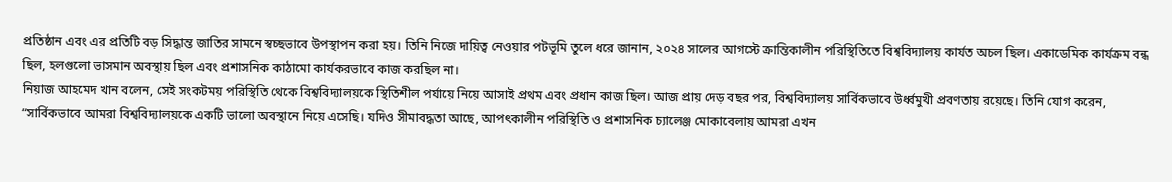প্রতিষ্ঠান এবং এর প্রতিটি বড় সিদ্ধান্ত জাতির সামনে স্বচ্ছভাবে উপস্থাপন করা হয়। তিনি নিজে দায়িত্ব নেওয়ার পটভূমি তুলে ধরে জানান, ২০২৪ সালের আগস্টে ক্রান্তিকালীন পরিস্থিতিতে বিশ্ববিদ্যালয় কার্যত অচল ছিল। একাডেমিক কার্যক্রম বন্ধ ছিল, হলগুলো ভাসমান অবস্থায় ছিল এবং প্রশাসনিক কাঠামো কার্যকরভাবে কাজ করছিল না।
নিয়াজ আহমেদ খান বলেন, সেই সংকটময় পরিস্থিতি থেকে বিশ্ববিদ্যালয়কে স্থিতিশীল পর্যায়ে নিয়ে আসাই প্রথম এবং প্রধান কাজ ছিল। আজ প্রায় দেড় বছর পর, বিশ্ববিদ্যালয় সার্বিকভাবে উর্ধ্বমুখী প্রবণতায় রয়েছে। তিনি যোগ করেন, “সার্বিকভাবে আমরা বিশ্ববিদ্যালয়কে একটি ভালো অবস্থানে নিয়ে এসেছি। যদিও সীমাবদ্ধতা আছে, আপৎকালীন পরিস্থিতি ও প্রশাসনিক চ্যালেঞ্জ মোকাবেলায় আমরা এখন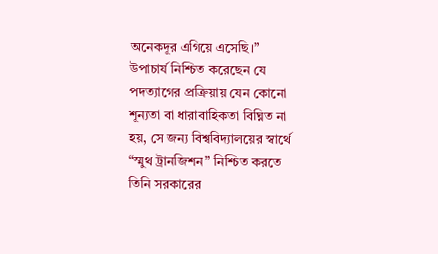অনেকদূর এগিয়ে এসেছি।”
উপাচার্য নিশ্চিত করেছেন যে পদত্যাগের প্রক্রিয়ায় যেন কোনো শূন্যতা বা ধারাবাহিকতা বিঘ্নিত না হয়, সে জন্য বিশ্ববিদ্যালয়ের স্বার্থে “স্মুথ ট্রানজিশন” নিশ্চিত করতে তিনি সরকারের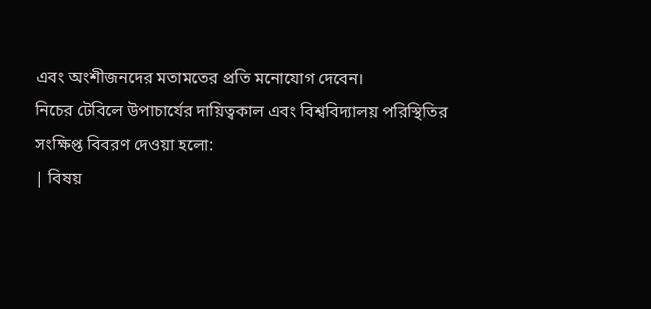এবং অংশীজনদের মতামতের প্রতি মনোযোগ দেবেন।
নিচের টেবিলে উপাচার্যের দায়িত্বকাল এবং বিশ্ববিদ্যালয় পরিস্থিতির সংক্ষিপ্ত বিবরণ দেওয়া হলো:
| বিষয়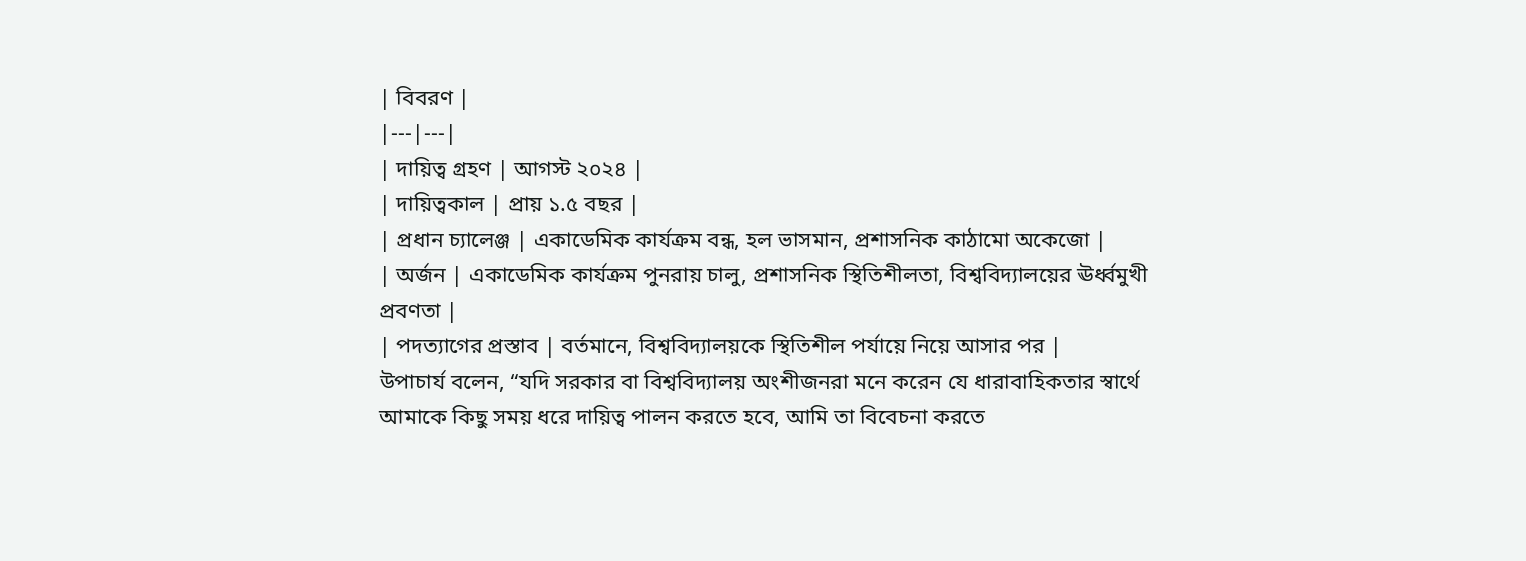| বিবরণ |
|---|---|
| দায়িত্ব গ্রহণ | আগস্ট ২০২৪ |
| দায়িত্বকাল | প্রায় ১.৫ বছর |
| প্রধান চ্যালেঞ্জ | একাডেমিক কার্যক্রম বন্ধ, হল ভাসমান, প্রশাসনিক কাঠামো অকেজো |
| অর্জন | একাডেমিক কার্যক্রম পুনরায় চালু, প্রশাসনিক স্থিতিশীলতা, বিশ্ববিদ্যালয়ের ঊর্ধ্বমুখী প্রবণতা |
| পদত্যাগের প্রস্তাব | বর্তমানে, বিশ্ববিদ্যালয়কে স্থিতিশীল পর্যায়ে নিয়ে আসার পর |
উপাচার্য বলেন, “যদি সরকার বা বিশ্ববিদ্যালয় অংশীজনরা মনে করেন যে ধারাবাহিকতার স্বার্থে আমাকে কিছু সময় ধরে দায়িত্ব পালন করতে হবে, আমি তা বিবেচনা করতে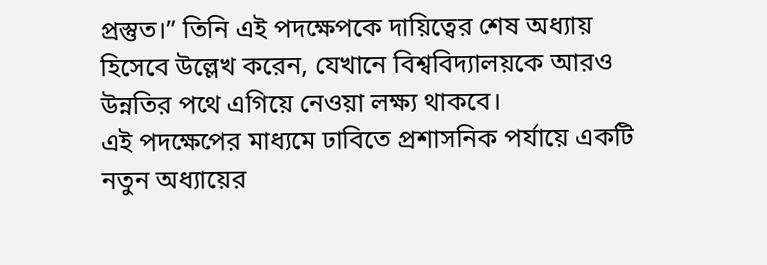প্রস্তুত।” তিনি এই পদক্ষেপকে দায়িত্বের শেষ অধ্যায় হিসেবে উল্লেখ করেন, যেখানে বিশ্ববিদ্যালয়কে আরও উন্নতির পথে এগিয়ে নেওয়া লক্ষ্য থাকবে।
এই পদক্ষেপের মাধ্যমে ঢাবিতে প্রশাসনিক পর্যায়ে একটি নতুন অধ্যায়ের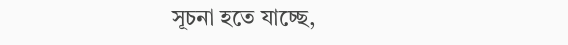সূচনা হতে যাচ্ছে,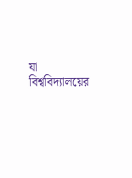যা বিশ্ববিদ্যালয়ের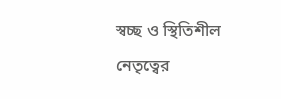স্বচ্ছ ও স্থিতিশীল নেতৃত্বের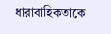ধারাবাহিকতাকে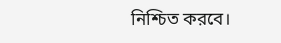নিশ্চিত করবে।